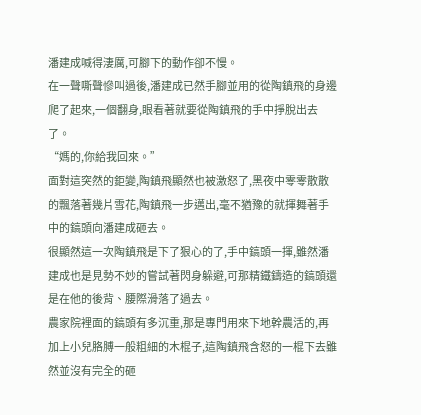潘建成喊得淒厲,可腳下的動作卻不慢。
在一聲嘶聲慘叫過後,潘建成已然手腳並用的從陶鎮飛的身邊爬了起來,一個翻身,眼看著就要從陶鎮飛的手中掙脫出去了。
“媽的,你給我回來。”
面對這突然的鉅變,陶鎮飛顯然也被激怒了,黑夜中零零散散的飄落著幾片雪花,陶鎮飛一步邁出,毫不猶豫的就揮舞著手中的鎬頭向潘建成砸去。
很顯然這一次陶鎮飛是下了狠心的了,手中鎬頭一揮,雖然潘建成也是見勢不妙的嘗試著閃身躲避,可那精鐵鑄造的鎬頭還是在他的後背、腰際滑落了過去。
農家院裡面的鎬頭有多沉重,那是專門用來下地幹農活的,再加上小兒胳膊一般粗細的木棍子,這陶鎮飛含怒的一棍下去雖然並沒有完全的砸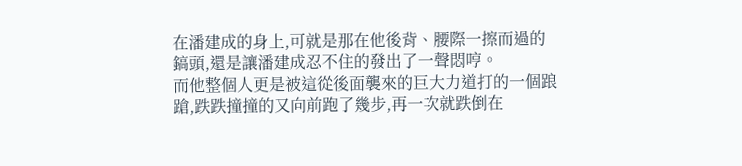在潘建成的身上,可就是那在他後背、腰際一擦而過的鎬頭,還是讓潘建成忍不住的發出了一聲悶哼。
而他整個人更是被這從後面襲來的巨大力道打的一個踉蹌,跌跌撞撞的又向前跑了幾步,再一次就跌倒在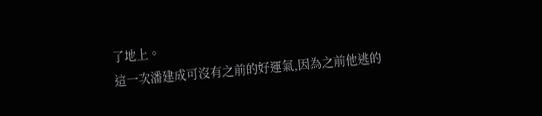了地上。
這一次潘建成可沒有之前的好運氣,因為之前他逃的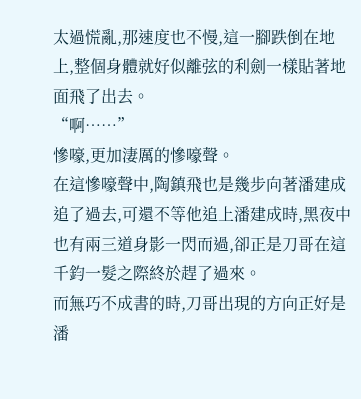太過慌亂,那速度也不慢,這一腳跌倒在地上,整個身體就好似離弦的利劍一樣貼著地面飛了出去。
“啊……”
慘嚎,更加淒厲的慘嚎聲。
在這慘嚎聲中,陶鎮飛也是幾步向著潘建成追了過去,可還不等他追上潘建成時,黑夜中也有兩三道身影一閃而過,卻正是刀哥在這千鈞一髮之際終於趕了過來。
而無巧不成書的時,刀哥出現的方向正好是潘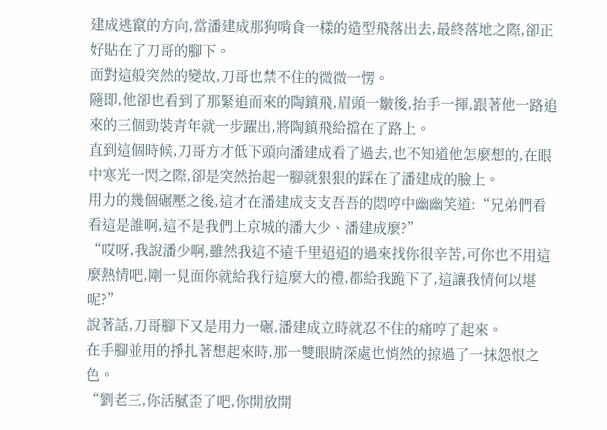建成逃竄的方向,當潘建成那狗啃食一樣的造型飛落出去,最終落地之際,卻正好貼在了刀哥的腳下。
面對這般突然的變故,刀哥也禁不住的微微一愣。
隨即,他卻也看到了那緊追而來的陶鎮飛,眉頭一皺後,抬手一揮,跟著他一路追來的三個勁裝青年就一步躍出,將陶鎮飛給擋在了路上。
直到這個時候,刀哥方才低下頭向潘建成看了過去,也不知道他怎麼想的,在眼中寒光一閃之際,卻是突然抬起一腳就狠狠的踩在了潘建成的臉上。
用力的幾個碾壓之後,這才在潘建成支支吾吾的悶哼中幽幽笑道:“兄弟們看看這是誰啊,這不是我們上京城的潘大少、潘建成麼?”
“哎呀,我說潘少啊,雖然我這不遠千里迢迢的過來找你很辛苦,可你也不用這麼熱情吧,剛一見面你就給我行這麼大的禮,都給我跪下了,這讓我情何以堪呢?”
說著話,刀哥腳下又是用力一碾,潘建成立時就忍不住的痛哼了起來。
在手腳並用的掙扎著想起來時,那一雙眼睛深處也悄然的掠過了一抹怨恨之色。
“劉老三,你活膩歪了吧,你開放開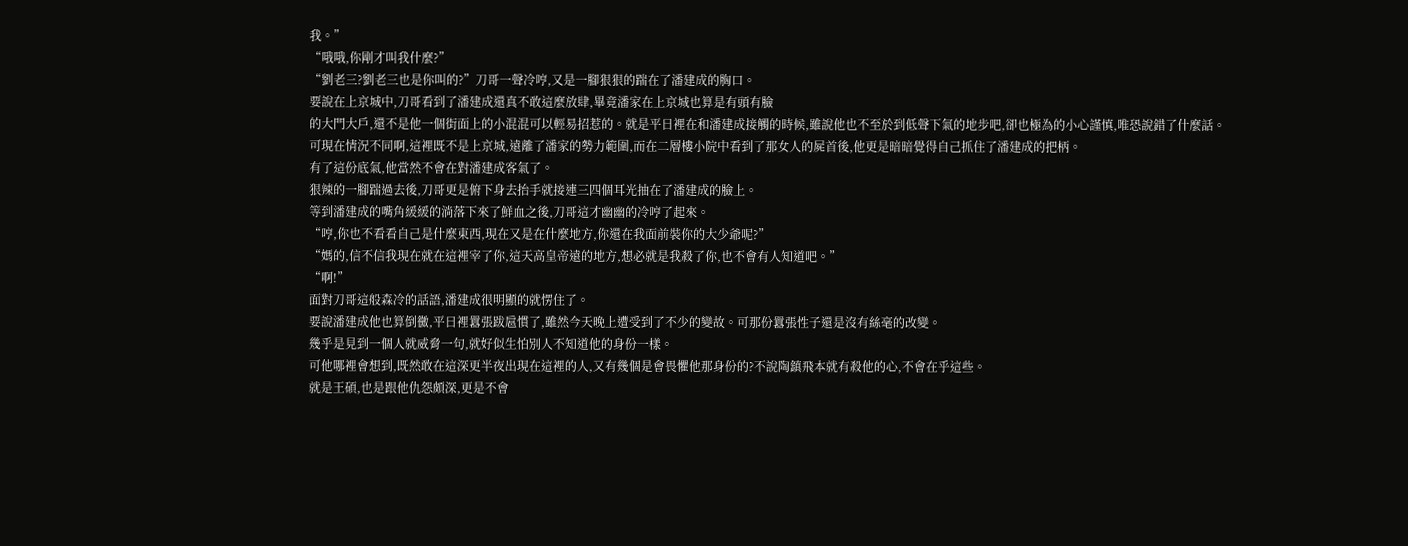我。”
“哦哦,你剛才叫我什麼?”
“劉老三?劉老三也是你叫的?”刀哥一聲冷哼,又是一腳狠狠的踹在了潘建成的胸口。
要說在上京城中,刀哥看到了潘建成還真不敢這麼放肆,畢竟潘家在上京城也算是有頭有臉
的大門大戶,還不是他一個街面上的小混混可以輕易招惹的。就是平日裡在和潘建成接觸的時候,雖說他也不至於到低聲下氣的地步吧,卻也極為的小心謹慎,唯恐說錯了什麼話。
可現在情況不同啊,這裡既不是上京城,遠離了潘家的勢力範圍,而在二層樓小院中看到了那女人的屍首後,他更是暗暗覺得自己抓住了潘建成的把柄。
有了這份底氣,他當然不會在對潘建成客氣了。
狠辣的一腳踹過去後,刀哥更是俯下身去抬手就接連三四個耳光抽在了潘建成的臉上。
等到潘建成的嘴角緩緩的淌落下來了鮮血之後,刀哥這才幽幽的冷哼了起來。
“哼,你也不看看自己是什麼東西,現在又是在什麼地方,你還在我面前裝你的大少爺呢?”
“媽的,信不信我現在就在這裡宰了你,這天高皇帝遠的地方,想必就是我殺了你,也不會有人知道吧。”
“啊!”
面對刀哥這般森冷的話語,潘建成很明顯的就愣住了。
要說潘建成他也算倒黴,平日裡囂張跋扈慣了,雖然今天晚上遭受到了不少的變故。可那份囂張性子還是沒有絲毫的改變。
幾乎是見到一個人就威脅一句,就好似生怕別人不知道他的身份一樣。
可他哪裡會想到,既然敢在這深更半夜出現在這裡的人,又有幾個是會畏懼他那身份的?不說陶鎮飛本就有殺他的心,不會在乎這些。
就是王碩,也是跟他仇怨頗深,更是不會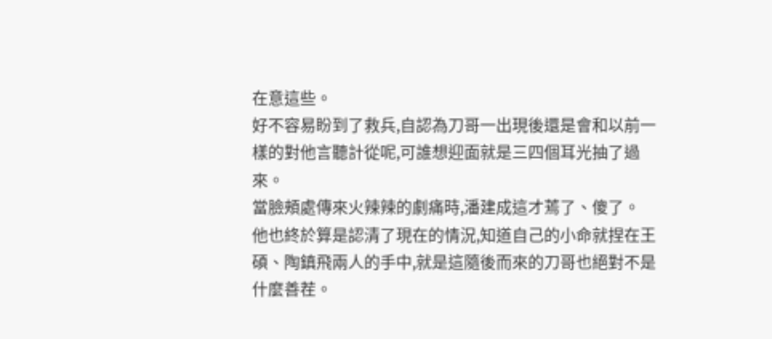在意這些。
好不容易盼到了救兵,自認為刀哥一出現後還是會和以前一樣的對他言聽計從呢,可誰想迎面就是三四個耳光抽了過來。
當臉頰處傳來火辣辣的劇痛時,潘建成這才蔫了、傻了。
他也終於算是認清了現在的情況,知道自己的小命就捏在王碩、陶鎮飛兩人的手中,就是這隨後而來的刀哥也絕對不是什麼善茬。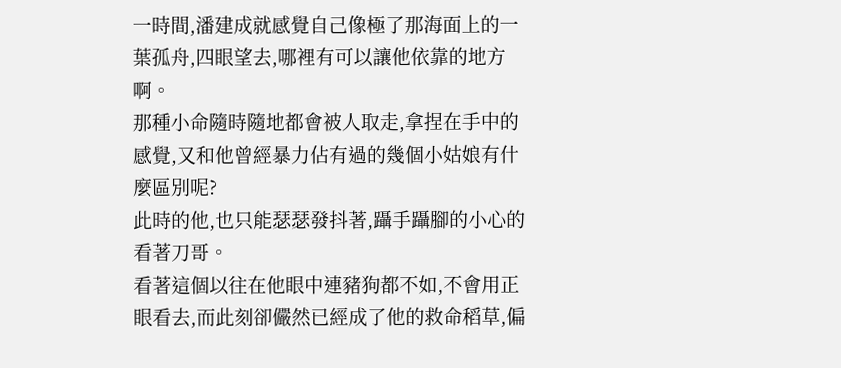一時間,潘建成就感覺自己像極了那海面上的一葉孤舟,四眼望去,哪裡有可以讓他依靠的地方啊。
那種小命隨時隨地都會被人取走,拿捏在手中的感覺,又和他曾經暴力佔有過的幾個小姑娘有什麼區別呢?
此時的他,也只能瑟瑟發抖著,躡手躡腳的小心的看著刀哥。
看著這個以往在他眼中連豬狗都不如,不會用正眼看去,而此刻卻儼然已經成了他的救命稻草,偏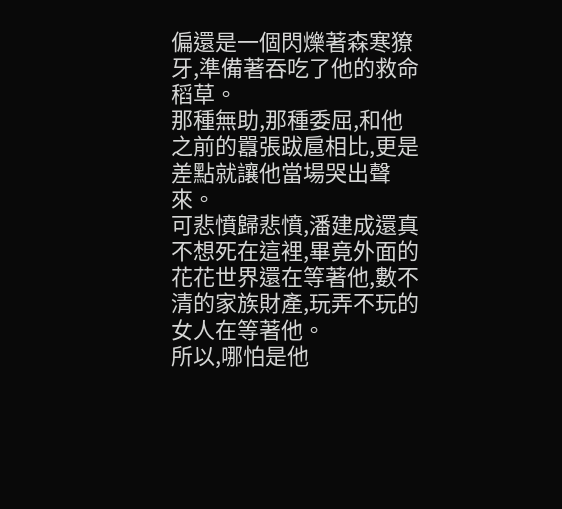偏還是一個閃爍著森寒獠牙,準備著吞吃了他的救命稻草。
那種無助,那種委屈,和他之前的囂張跋扈相比,更是差點就讓他當場哭出聲來。
可悲憤歸悲憤,潘建成還真不想死在這裡,畢竟外面的花花世界還在等著他,數不清的家族財產,玩弄不玩的女人在等著他。
所以,哪怕是他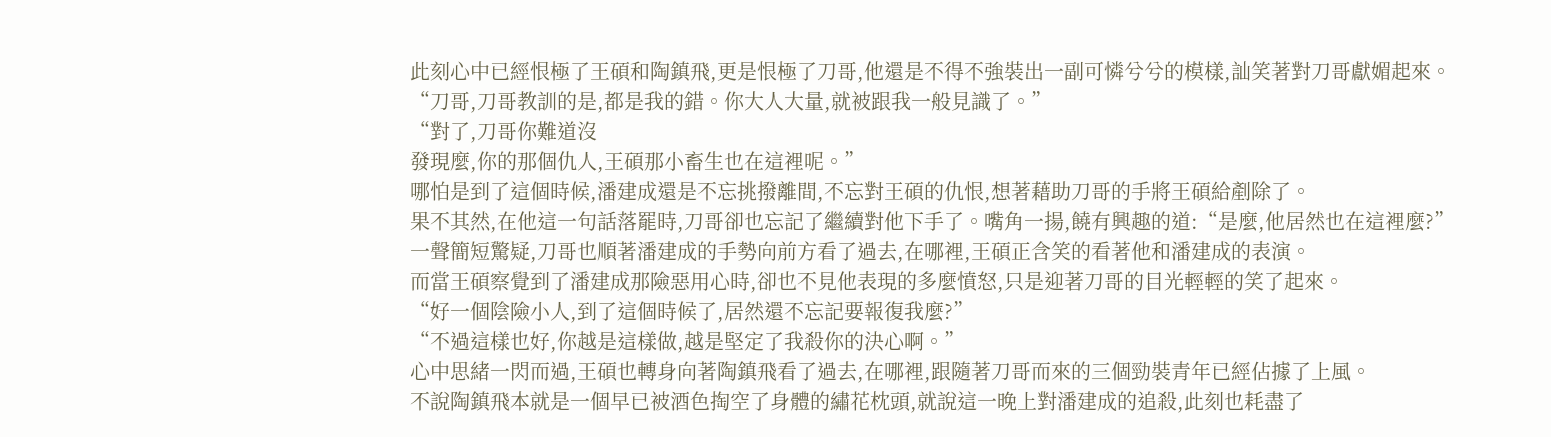此刻心中已經恨極了王碩和陶鎮飛,更是恨極了刀哥,他還是不得不強裝出一副可憐兮兮的模樣,訕笑著對刀哥獻媚起來。
“刀哥,刀哥教訓的是,都是我的錯。你大人大量,就被跟我一般見識了。”
“對了,刀哥你難道沒
發現麼,你的那個仇人,王碩那小畜生也在這裡呢。”
哪怕是到了這個時候,潘建成還是不忘挑撥離間,不忘對王碩的仇恨,想著藉助刀哥的手將王碩給剷除了。
果不其然,在他這一句話落罷時,刀哥卻也忘記了繼續對他下手了。嘴角一揚,饒有興趣的道:“是麼,他居然也在這裡麼?”
一聲簡短驚疑,刀哥也順著潘建成的手勢向前方看了過去,在哪裡,王碩正含笑的看著他和潘建成的表演。
而當王碩察覺到了潘建成那險惡用心時,卻也不見他表現的多麼憤怒,只是迎著刀哥的目光輕輕的笑了起來。
“好一個陰險小人,到了這個時候了,居然還不忘記要報復我麼?”
“不過這樣也好,你越是這樣做,越是堅定了我殺你的決心啊。”
心中思緒一閃而過,王碩也轉身向著陶鎮飛看了過去,在哪裡,跟隨著刀哥而來的三個勁裝青年已經佔據了上風。
不說陶鎮飛本就是一個早已被酒色掏空了身體的繡花枕頭,就說這一晚上對潘建成的追殺,此刻也耗盡了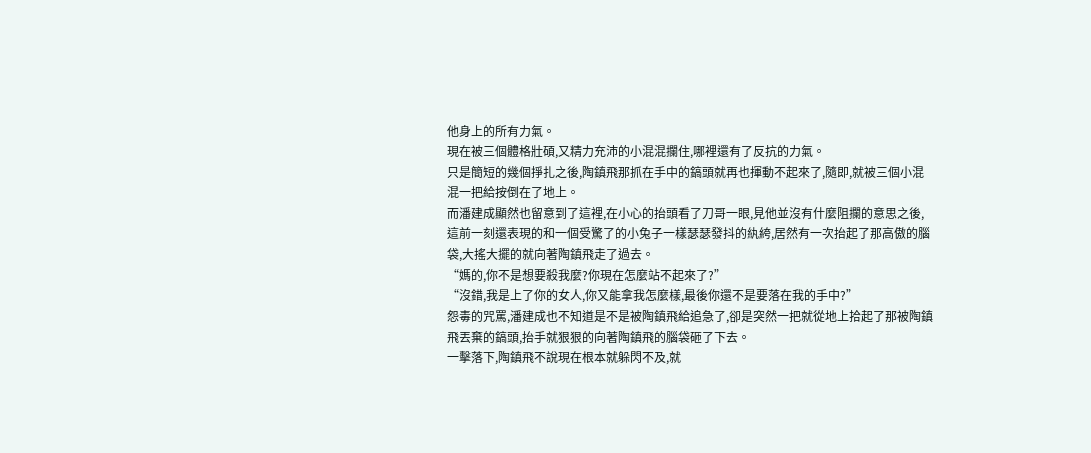他身上的所有力氣。
現在被三個體格壯碩,又精力充沛的小混混攔住,哪裡還有了反抗的力氣。
只是簡短的幾個掙扎之後,陶鎮飛那抓在手中的鎬頭就再也揮動不起來了,隨即,就被三個小混混一把給按倒在了地上。
而潘建成顯然也留意到了這裡,在小心的抬頭看了刀哥一眼,見他並沒有什麼阻攔的意思之後,這前一刻還表現的和一個受驚了的小兔子一樣瑟瑟發抖的紈絝,居然有一次抬起了那高傲的腦袋,大搖大擺的就向著陶鎮飛走了過去。
“媽的,你不是想要殺我麼?你現在怎麼站不起來了?”
“沒錯,我是上了你的女人,你又能拿我怎麼樣,最後你還不是要落在我的手中?”
怨毒的咒罵,潘建成也不知道是不是被陶鎮飛給追急了,卻是突然一把就從地上拾起了那被陶鎮飛丟棄的鎬頭,抬手就狠狠的向著陶鎮飛的腦袋砸了下去。
一擊落下,陶鎮飛不說現在根本就躲閃不及,就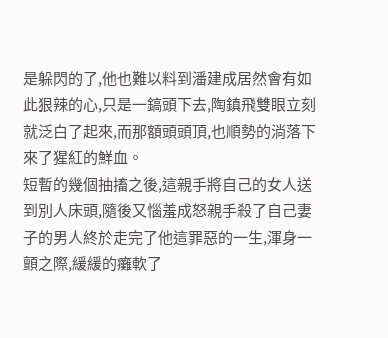是躲閃的了,他也難以料到潘建成居然會有如此狠辣的心,只是一鎬頭下去,陶鎮飛雙眼立刻就泛白了起來,而那額頭頭頂,也順勢的淌落下來了猩紅的鮮血。
短暫的幾個抽搐之後,這親手將自己的女人送到別人床頭,隨後又惱羞成怒親手殺了自己妻子的男人終於走完了他這罪惡的一生,渾身一顫之際,緩緩的癱軟了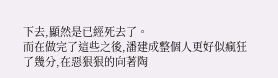下去,顯然是已經死去了。
而在做完了這些之後,潘建成整個人更好似瘋狂了幾分,在惡狠狠的向著陶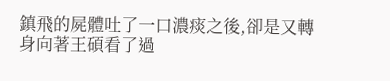鎮飛的屍體吐了一口濃痰之後,卻是又轉身向著王碩看了過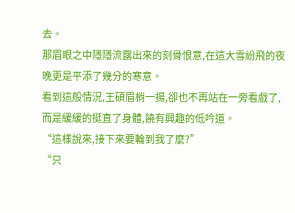去。
那眉眼之中隱隱流露出來的刻骨恨意,在這大雪紛飛的夜晚更是平添了幾分的寒意。
看到這般情況,王碩眉梢一揚,卻也不再站在一旁看戲了,而是緩緩的挺直了身體,饒有興趣的低吟道。
“這樣說來,接下來要輪到我了麼?”
“只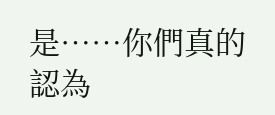是……你們真的認為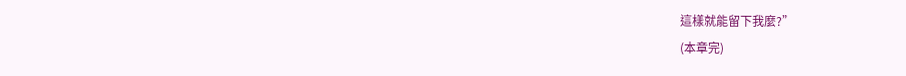這樣就能留下我麼?”
(本章完)